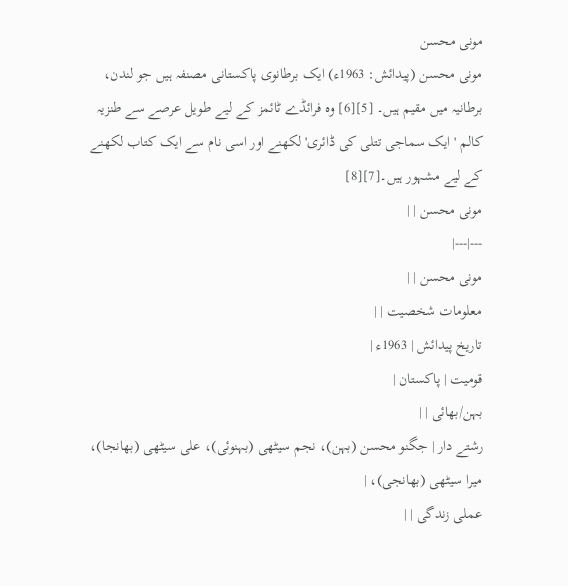مونی محسن
مونی محسن (پیدائش: 1963ء) ایک برطانوی پاکستانی مصنفہ ہیں جو لندن، برطانیہ میں مقیم ہیں۔ [5][6] وہ فرائڈے ٹائمز کے لیے طویل عرصے سے طنزیہ کالم ' ایک سماجی تتلی کی ڈائری' لکھنے اور اسی نام سے ایک کتاب لکھنے کے لیے مشہور ہیں۔[7][8]
مونی محسن | |
---|---|
مونی محسن | |
معلومات شخصیت | |
تاریخ پیدائش | 1963ء |
قومیت | پاکستان |
بہن/بھائی | |
رشتے دار | جگنو محسن (بہن)، نجم سیٹھی (بہنوئی)، علی سیٹھی (بھانجا)، میرا سیٹھی (بھانجی)، |
عملی زندگی | |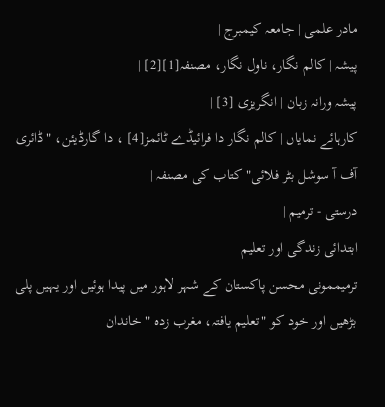مادر علمی | جامعہ کیمبرج |
پیشہ | کالم نگار، ناول نگار، مصنفہ[1][2] |
پیشہ ورانہ زبان | انگریزی [3] |
کارہائے نمایاں | کالم نگار دا فرائیڈے ٹائمز[4] ، دا گارڈیئن، "ڈائری آف آ سوشل بٹر فلائی" کتاب کی مصنفہ |
درستی - ترمیم |
ابتدائی زندگی اور تعلیم
ترمیممونی محسن پاکستان کے شہر لاہور میں پیدا ہوئیں اور یہیں پلی بڑھیں اور خود کو "تعلیم یافتہ، مغرب زدہ " خاندان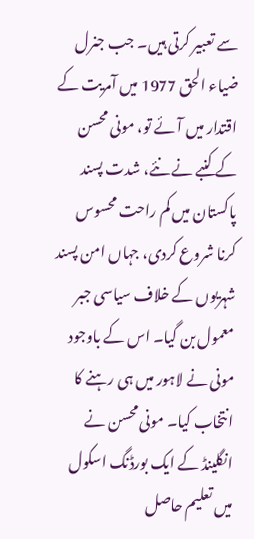سے تعبیر کرتی ہیں۔ جب جنرل ضیاء الحق 1977 میں آمریت کے اقتدار میں آئے تو، مونی محسن کے کنبے نے نئے، شدت پسند پاکستان میں کم راحت محسوس کرنا شروع کردی، جہاں امن پسند شہریوں کے خلاف سیاسی جبر معمول بن گیا۔ اس کے باوجود مونی نے لاہور میں ہی رہنے کا انتخاب کیا۔ مونی محسن نے انگلینڈ کے ایک بورڈنگ اسکول میں تعلیم حاصل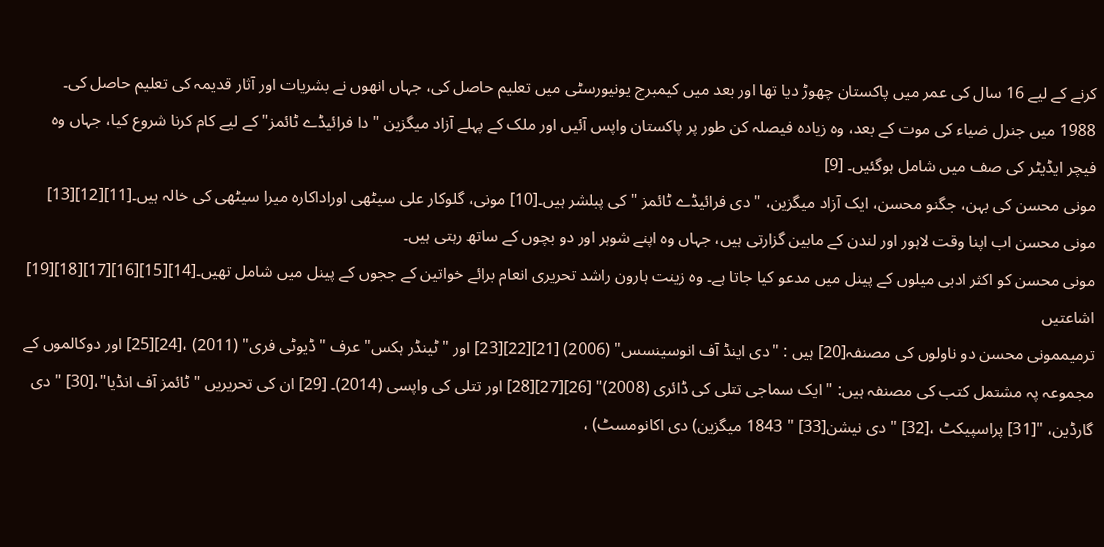کرنے کے لیے 16 سال کی عمر میں پاکستان چھوڑ دیا تھا اور بعد میں کیمبرج یونیورسٹی میں تعلیم حاصل کی، جہاں انھوں نے بشریات اور آثار قدیمہ کی تعلیم حاصل کی۔ 1988 میں جنرل ضیاء کی موت کے بعد، وہ زیادہ فیصلہ کن طور پر پاکستان واپس آئیں اور ملک کے پہلے آزاد میگزین " دا فرائیڈے ٹائمز" کے لیے کام کرنا شروع کیا، جہاں وہ فیچر ایڈیٹر کی صف میں شامل ہوگئیں۔ [9]
مونی محسن کی بہن، جگنو محسن، ایک آزاد میگزین، " دی فرائیڈے ٹائمز " کی پبلشر ہیں۔[10] مونی، گلوکار علی سیٹھی اوراداکارہ میرا سیٹھی کی خالہ ہیں۔[11][12][13] مونی محسن اب اپنا وقت لاہور اور لندن کے مابین گزارتی ہیں، جہاں وہ اپنے شوہر اور دو بچوں کے ساتھ رہتی ہیں۔
مونی محسن کو اکثر ادبی میلوں کے پینل میں مدعو کیا جاتا ہے۔ وہ زینت ہارون راشد تحریری انعام برائے خواتین کے ججوں کے پینل میں شامل تھیں۔[14][15][16][17][18][19]
اشاعتیں
ترمیممونی محسن دو ناولوں کی مصنفہ[20] ہیں : "دی اینڈ آف انوسینسس" (2006) [21][22][23] اور "ٹینڈر ہکس" عرف "ڈیوٹی فری" (2011) ،[24][25] اور دوکالموں کے مجموعہ پہ مشتمل کتب کی مصنفہ ہیں: " ایک سماجی تتلی کی ڈائری (2008)" [26][27][28] اور تتلی کی واپسی (2014)۔ [29] ان کی تحریریں " ٹائمز آف انڈیا"،[30] " دی گارڈین، "[31] پراسپیکٹ ،[32] " دی نیشن[33] " 1843 میگزین) دی اکانومسٹ) ،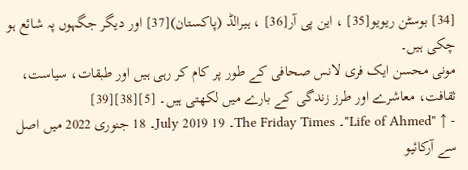[34] بوسٹن ریویو[35] ، این پی آر[36] ، ہیرالڈ (پاکستان)[37] اور دیگر جگہوں پہ شائع ہو چکی ہیں۔
مونی محسن ایک فری لانس صحافی کے طور پر کام کر رہی ہیں اور طبقات، سیاست، ثقافت، معاشرے اور طرز زندگی کے بارے میں لکھتی ہیں۔ [5][38][39]
- ↑ "Life of Ahmed"۔ The Friday Times۔ 19 July 2019۔ 18 جنوری 2022 میں اصل سے آرکائیو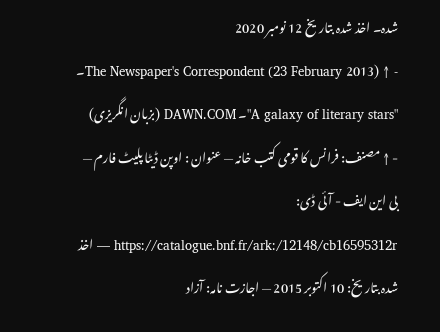شدہ۔ اخذ شدہ بتاریخ 12 نومبر 2020
- ↑ The Newspaper's Correspondent (23 February 2013)۔ "A galaxy of literary stars"۔ DAWN.COM (بزبان انگریزی)
- ↑ مصنف: فرانس کا قومی کتب خانہ — عنوان : اوپن ڈیٹا پلیٹ فارم — بی این ایف - آئی ڈی: https://catalogue.bnf.fr/ark:/12148/cb16595312r — اخذ شدہ بتاریخ: 10 اکتوبر 2015 — اجازت نامہ: آزاد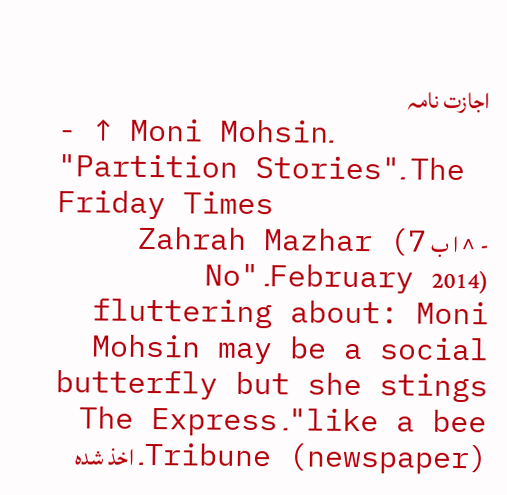اجازت نامہ
- ↑ Moni Mohsin۔ "Partition Stories"۔ The Friday Times
- ^ ا ب Zahrah Mazhar (7 February 2014)۔ "No fluttering about: Moni Mohsin may be a social butterfly but she stings like a bee"۔ The Express Tribune (newspaper)۔ اخذ شدہ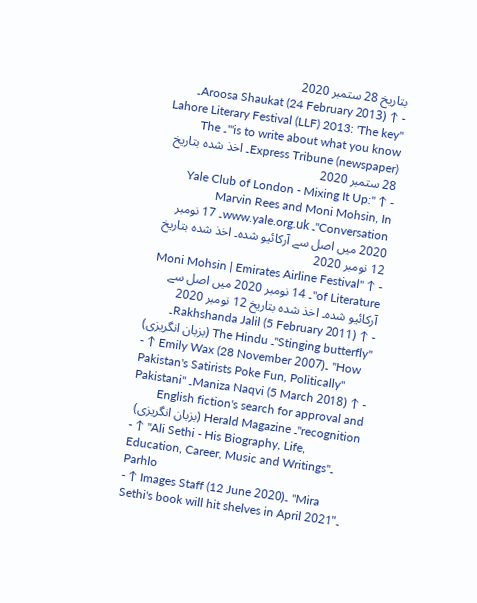بتاریخ 28 ستمبر 2020
- ↑ Aroosa Shaukat (24 February 2013)۔ "Lahore Literary Festival (LLF) 2013: 'The key is to write about what you know'"۔ The Express Tribune (newspaper)۔ اخذ شدہ بتاریخ 28 ستمبر 2020
- ↑ "Yale Club of London - Mixing It Up: Marvin Rees and Moni Mohsin, In Conversation"۔ www.yale.org.uk۔ 17 نومبر 2020 میں اصل سے آرکائیو شدہ۔ اخذ شدہ بتاریخ 12 نومبر 2020
- ↑ "Moni Mohsin | Emirates Airline Festival of Literature"۔ 14 نومبر 2020 میں اصل سے آرکائیو شدہ۔ اخذ شدہ بتاریخ 12 نومبر 2020
- ↑ Rakhshanda Jalil (5 February 2011)۔ "Stinging butterfly"۔ The Hindu (بزبان انگریزی)
- ↑ Emily Wax (28 November 2007)۔ "How Pakistan's Satirists Poke Fun, Politically"
- ↑ Maniza Naqvi (5 March 2018)۔ "Pakistani English fiction's search for approval and recognition"۔ Herald Magazine (بزبان انگریزی)
- ↑ "Ali Sethi - His Biography, Life, Education, Career, Music and Writings"۔ Parhlo
- ↑ Images Staff (12 June 2020)۔ "Mira Sethi's book will hit shelves in April 2021"۔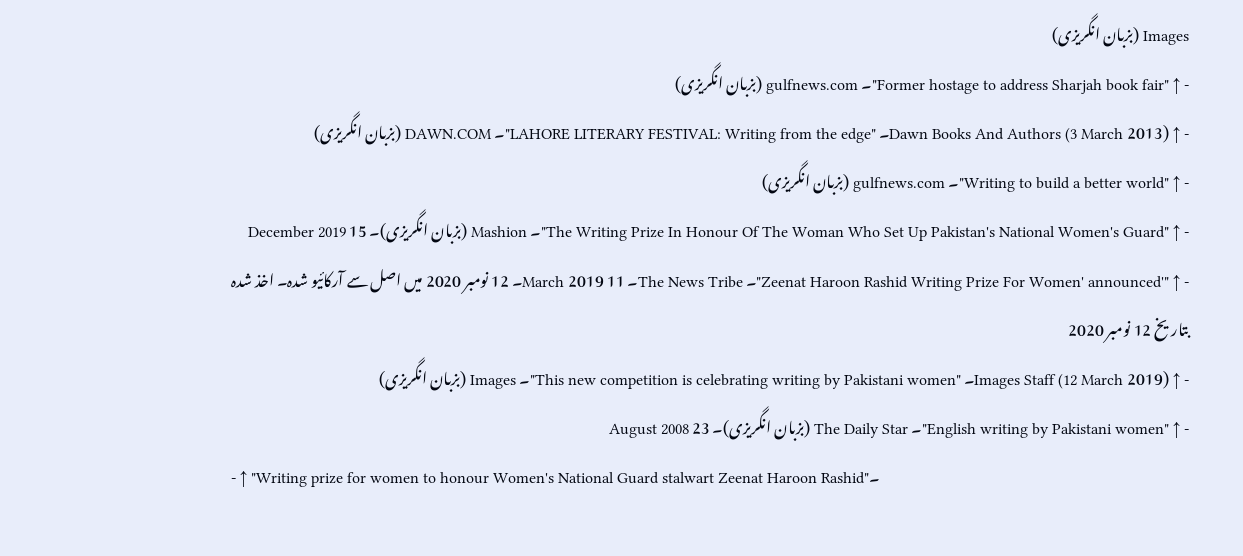Images (بزبان انگریزی)
- ↑ "Former hostage to address Sharjah book fair"۔ gulfnews.com (بزبان انگریزی)
- ↑ Dawn Books And Authors (3 March 2013)۔ "LAHORE LITERARY FESTIVAL: Writing from the edge"۔ DAWN.COM (بزبان انگریزی)
- ↑ "Writing to build a better world"۔ gulfnews.com (بزبان انگریزی)
- ↑ "The Writing Prize In Honour Of The Woman Who Set Up Pakistan's National Women's Guard"۔ Mashion (بزبان انگریزی)۔ 15 December 2019
- ↑ "'Zeenat Haroon Rashid Writing Prize For Women' announced"۔ The News Tribe۔ 11 March 2019۔ 12 نومبر 2020 میں اصل سے آرکائیو شدہ۔ اخذ شدہ بتاریخ 12 نومبر 2020
- ↑ Images Staff (12 March 2019)۔ "This new competition is celebrating writing by Pakistani women"۔ Images (بزبان انگریزی)
- ↑ "English writing by Pakistani women"۔ The Daily Star (بزبان انگریزی)۔ 23 August 2008
- ↑ "Writing prize for women to honour Women's National Guard stalwart Zeenat Haroon Rashid"۔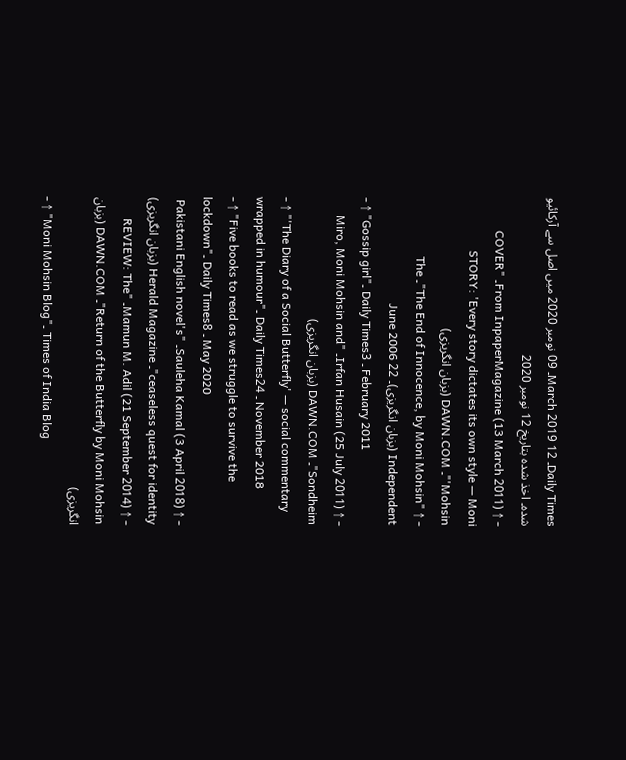Daily Times۔ 12 March 2019۔ 09 نومبر 2020 میں اصل سے آرکائیو شدہ۔ اخذ شدہ بتاریخ 12 نومبر 2020
- ↑ From InpaperMagazine (13 March 2011)۔ "COVER STORY: 'Every story dictates its own style — Moni Mohsin'"۔ DAWN.COM (بزبان انگریزی)
- ↑ "The End of Innocence, by Moni Mohsin"۔ The Independent (بزبان انگریزی)۔ 22 June 2006
- ↑ "Gossip girl"۔ Daily Times۔ 3 February 2011
- ↑ Irfan Husain (25 July 2011)۔ "Miro, Moni Mohsin and Sondheim"۔ DAWN.COM (بزبان انگریزی)
- ↑ "'The Diary of a Social Butterfly' — social commentary wrapped in humour"۔ Daily Times۔ 24 November 2018
- ↑ "Five books to read as we struggle to survive the lockdown"۔ Daily Times۔ 8 May 2020
- ↑ Sauleha Kamal (3 April 2018)۔ "Pakistani English novel's ceaseless quest for identity"۔ Herald Magazine (بزبان انگریزی)
- ↑ Mamun M. Adil (21 September 2014)۔ "REVIEW: The Return of the Butterfly by Moni Mohsin"۔ DAWN.COM (بزبان انگریزی)
- ↑ "Moni Mohsin Blog"۔ Times of India Blog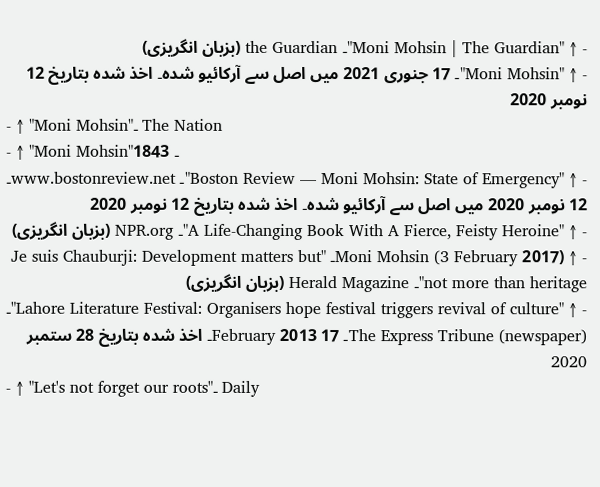- ↑ "Moni Mohsin | The Guardian"۔ the Guardian (بزبان انگریزی)
- ↑ "Moni Mohsin"۔ 17 جنوری 2021 میں اصل سے آرکائیو شدہ۔ اخذ شدہ بتاریخ 12 نومبر 2020
- ↑ "Moni Mohsin"۔ The Nation
- ↑ "Moni Mohsin"۔ 1843
- ↑ "Boston Review — Moni Mohsin: State of Emergency"۔ www.bostonreview.net۔ 12 نومبر 2020 میں اصل سے آرکائیو شدہ۔ اخذ شدہ بتاریخ 12 نومبر 2020
- ↑ "A Life-Changing Book With A Fierce, Feisty Heroine"۔ NPR.org (بزبان انگریزی)
- ↑ Moni Mohsin (3 February 2017)۔ "Je suis Chauburji: Development matters but not more than heritage"۔ Herald Magazine (بزبان انگریزی)
- ↑ "Lahore Literature Festival: Organisers hope festival triggers revival of culture"۔ The Express Tribune (newspaper)۔ 17 February 2013۔ اخذ شدہ بتاریخ 28 ستمبر 2020
- ↑ "Let's not forget our roots"۔ Daily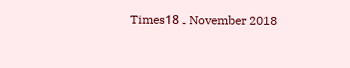Times۔ 18 November 2018